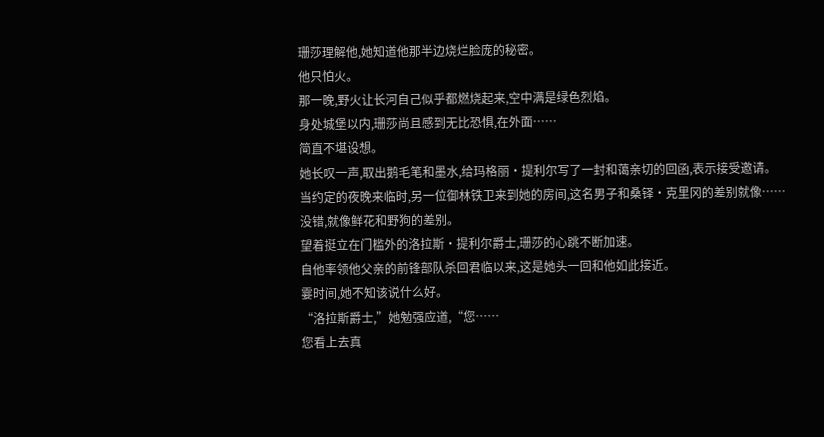珊莎理解他,她知道他那半边烧烂脸庞的秘密。
他只怕火。
那一晚,野火让长河自己似乎都燃烧起来,空中满是绿色烈焰。
身处城堡以内,珊莎尚且感到无比恐惧,在外面……
简直不堪设想。
她长叹一声,取出鹅毛笔和墨水,给玛格丽·提利尔写了一封和蔼亲切的回函,表示接受邀请。
当约定的夜晚来临时,另一位御林铁卫来到她的房间,这名男子和桑铎·克里冈的差别就像……
没错,就像鲜花和野狗的差别。
望着挺立在门槛外的洛拉斯·提利尔爵士,珊莎的心跳不断加速。
自他率领他父亲的前锋部队杀回君临以来,这是她头一回和他如此接近。
霎时间,她不知该说什么好。
“洛拉斯爵士,”她勉强应道,“您……
您看上去真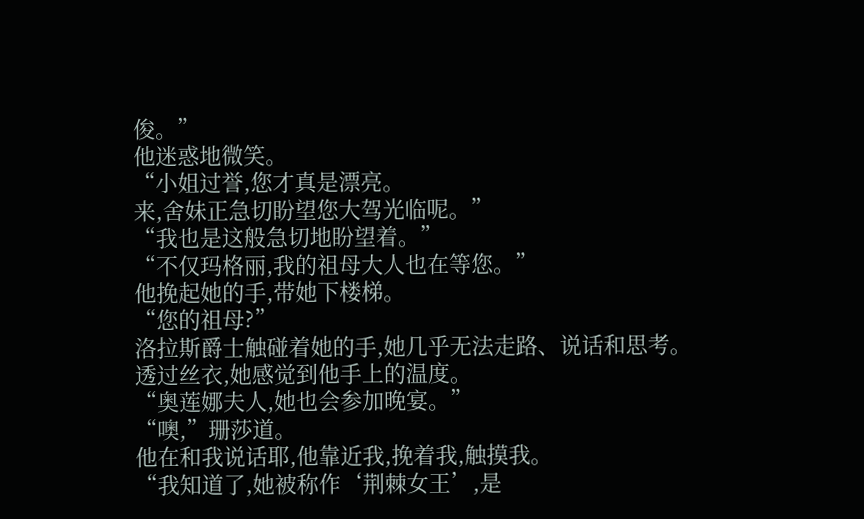俊。”
他迷惑地微笑。
“小姐过誉,您才真是漂亮。
来,舍妹正急切盼望您大驾光临呢。”
“我也是这般急切地盼望着。”
“不仅玛格丽,我的祖母大人也在等您。”
他挽起她的手,带她下楼梯。
“您的祖母?”
洛拉斯爵士触碰着她的手,她几乎无法走路、说话和思考。
透过丝衣,她感觉到他手上的温度。
“奥莲娜夫人,她也会参加晚宴。”
“噢,”珊莎道。
他在和我说话耶,他靠近我,挽着我,触摸我。
“我知道了,她被称作‘荆棘女王’,是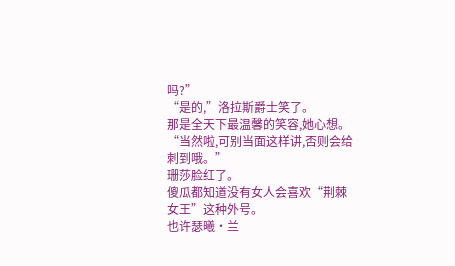吗?”
“是的,”洛拉斯爵士笑了。
那是全天下最温馨的笑容,她心想。
“当然啦,可别当面这样讲,否则会给刺到哦。”
珊莎脸红了。
傻瓜都知道没有女人会喜欢“荆棘女王”这种外号。
也许瑟曦·兰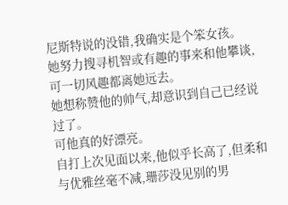尼斯特说的没错,我确实是个笨女孩。
她努力搜寻机智或有趣的事来和他攀谈,可一切风趣都离她远去。
她想称赞他的帅气,却意识到自己已经说过了。
可他真的好漂亮。
自打上次见面以来,他似乎长高了,但柔和与优雅丝毫不减,珊莎没见别的男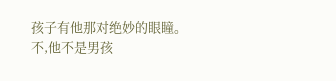孩子有他那对绝妙的眼瞳。
不,他不是男孩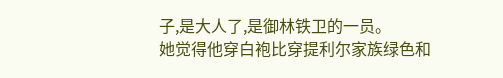子,是大人了,是御林铁卫的一员。
她觉得他穿白袍比穿提利尔家族绿色和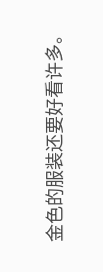金色的服装还要好看许多。